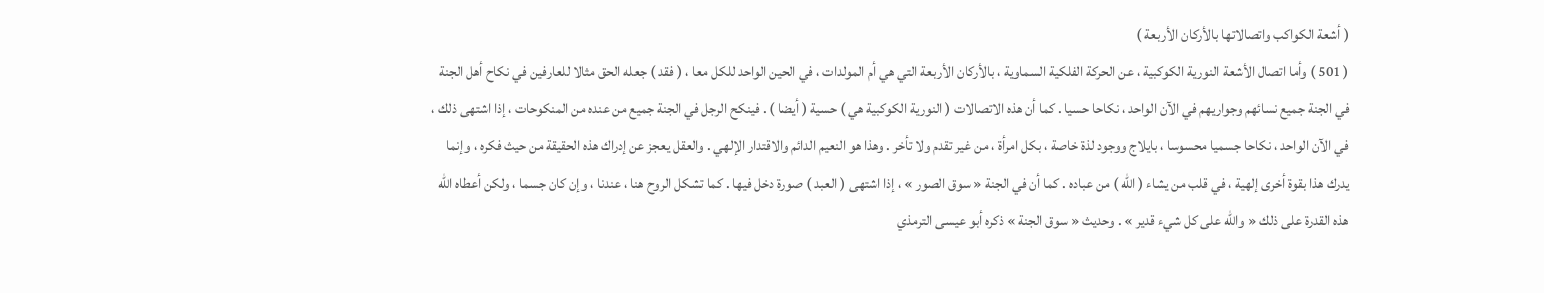( أشعة الكواكب واتصالاتها بالأركان الأربعة )
( 501 ) وأما اتصال الأشعة النورية الكوكبية ، عن الحركة الفلكية السماوية ، بالأركان الأربعة التي هي أم المولدات ، في الحين الواحد للكل معا ، ( فقد ) جعله الحق مثالا للعارفين في نكاح أهل الجنة في الجنة جميع نسائهم وجواريهم في الآن الواحد ، نكاحا حسيا . كما أن هذه الاتصالات ( النورية الكوكبية هي ) حسية ( أيضا ) . فينكح الرجل في الجنة جميع من عنده من المنكوحات ، إذا اشتهى ذلك ، في الآن الواحد ، نكاحا جسميا محسوسا ، بايلاج ووجود لذة خاصة ، بكل امرأة ، من غير تقدم ولا تأخر . وهذا هو النعيم الدائم والاقتدار الإلهي . والعقل يعجز عن إدراك هذه الحقيقة من حيث فكره ، وإنما يدرك هذا بقوة أخرى إلهية ، في قلب من يشاء ( الله ) من عباده . كما أن في الجنة « سوق الصور » ، إذا اشتهى ( العبد ) صورة دخل فيها . كما تشكل الروح هنا ، عندنا ، وإن كان جسما ، ولكن أعطاه الله هذه القدرة على ذلك « والله على كل شيء قدير » . وحديث « سوق الجنة » ذكره أبو عيسى الترمذي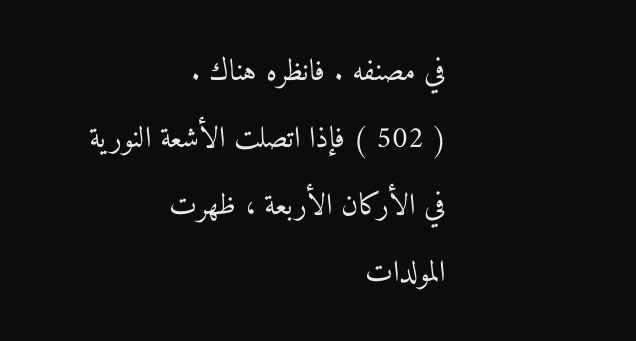في مصنفه . فانظره هناك .
( 502 ) فإذا اتصلت الأشعة النورية في الأركان الأربعة ، ظهرت المولدات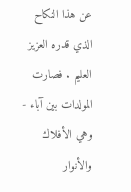عن هذا النكاح الذي قدره العزيز العليم . فصارت المولدات بين آباء - وهي الأفلاك والأنوار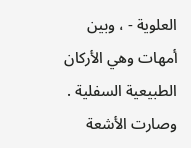العلوية - ، وبين أمهات وهي الأركان الطبيعية السفلية .
وصارت الأشعة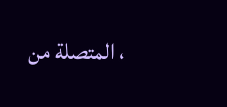، المتصلة من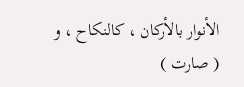الأنوار بالأركان ، كالنكاح ، و ( صارت )